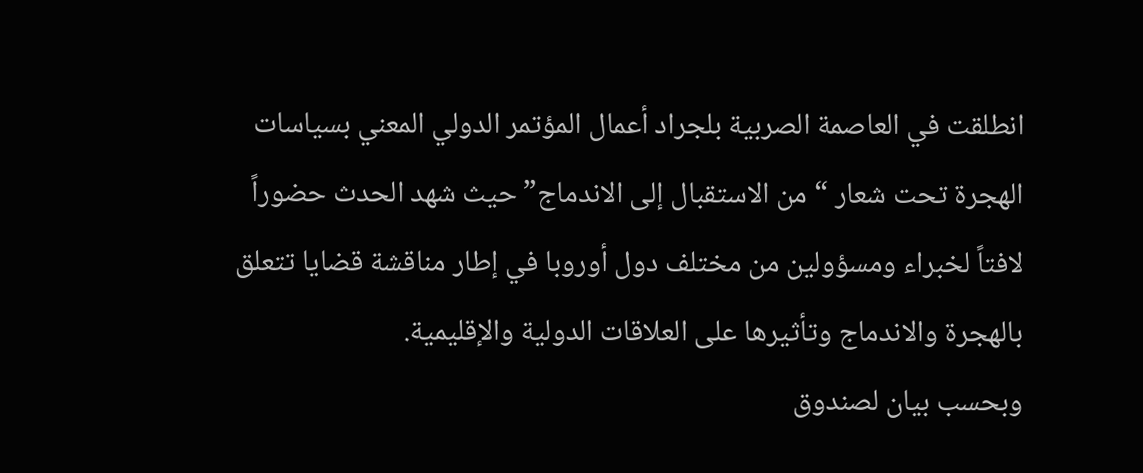انطلقت في العاصمة الصربية بلجراد أعمال المؤتمر الدولي المعني بسياسات الهجرة تحت شعار “من الاستقبال إلى الاندماج” حيث شهد الحدث حضوراً لافتاً لخبراء ومسؤولين من مختلف دول أوروبا في إطار مناقشة قضايا تتعلق بالهجرة والاندماج وتأثيرها على العلاقات الدولية والإقليمية.
وبحسب بيان لصندوق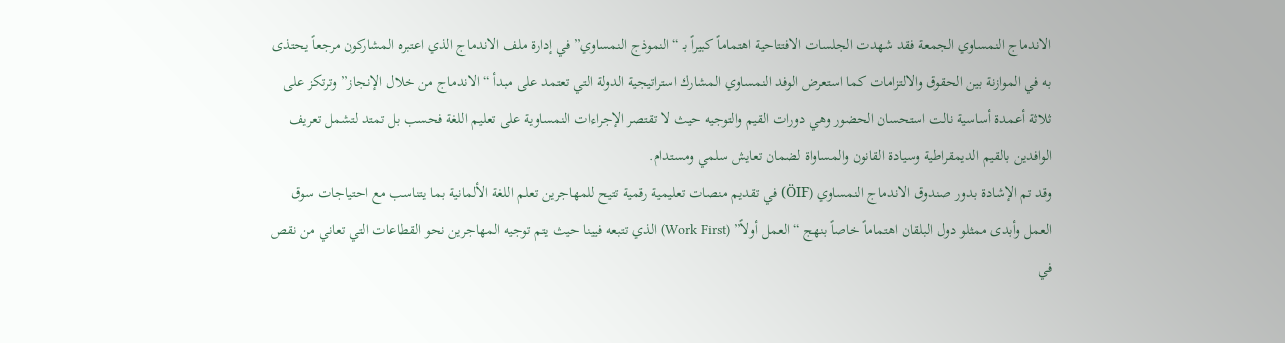الاندماج النمساوي الجمعة فقد شهدت الجلسات الافتتاحية اهتماماً كبيراً بـ “النموذج النمساوي” في إدارة ملف الاندماج الذي اعتبره المشاركون مرجعاً يحتذى به في الموازنة بين الحقوق والالتزامات كما استعرض الوفد النمساوي المشارك استراتيجية الدولة التي تعتمد على مبدأ “الاندماج من خلال الإنجاز” وترتكز على ثلاثة أعمدة أساسية نالت استحسان الحضور وهي دورات القيم والتوجيه حيث لا تقتصر الإجراءات النمساوية على تعليم اللغة فحسب بل تمتد لتشمل تعريف الوافدين بالقيم الديمقراطية وسيادة القانون والمساواة لضمان تعايش سلمي ومستدام.
وقد تم الإشادة بدور صندوق الاندماج النمساوي (ÖIF) في تقديم منصات تعليمية رقمية تتيح للمهاجرين تعلم اللغة الألمانية بما يتناسب مع احتياجات سوق العمل وأبدى ممثلو دول البلقان اهتماماً خاصاً بنهج “العمل أولاً” (Work First) الذي تتبعه فيينا حيث يتم توجيه المهاجرين نحو القطاعات التي تعاني من نقص في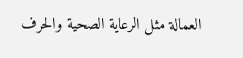العمالة مثل الرعاية الصحية والحرف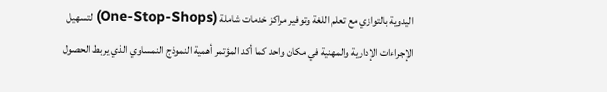اليدوية بالتوازي مع تعلم اللغة وتوفير مراكز خدمات شاملة (One-Stop-Shops) لتسهيل الإجراءات الإدارية والمهنية في مكان واحد كما أكد المؤتمر أهمية النموذج النمساوي الذي يربط الحصول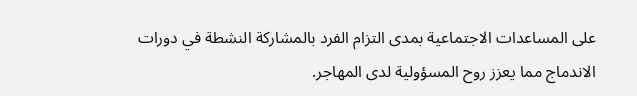على المساعدات الاجتماعية بمدى التزام الفرد بالمشاركة النشطة في دورات الاندماج مما يعزز روح المسؤولية لدى المهاجر.